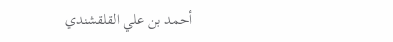أحمد بن علي القلقشندي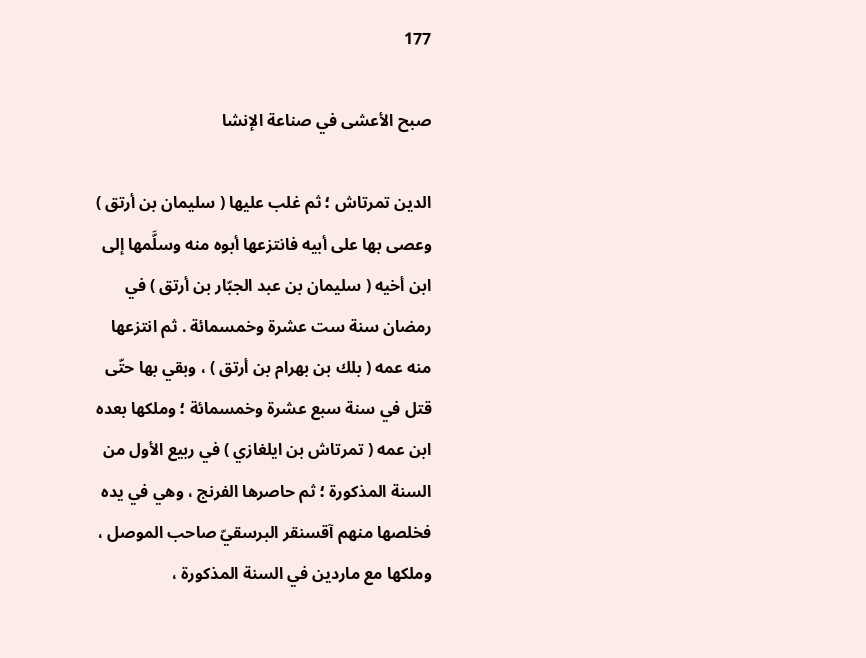177

صبح الأعشى في صناعة الإنشا

الدين تمرتاش ؛ ثم غلب عليها ( سليمان بن أرتق ) وعصى بها على أبيه فانتزعها أبوه منه وسلَّمها إلى ابن أخيه ( سليمان بن عبد الجبّار بن أرتق ) في رمضان سنة ست عشرة وخمسمائة . ثم انتزعها منه عمه ( بلك بن بهرام بن أرتق ) ، وبقي بها حتّى قتل في سنة سبع عشرة وخمسمائة ؛ وملكها بعده ابن عمه ( تمرتاش بن ايلغازي ) في ربيع الأول من السنة المذكورة ؛ ثم حاصرها الفرنج ، وهي في يده فخلصها منهم آقسنقر البرسقيّ صاحب الموصل ، وملكها مع ماردين في السنة المذكورة ،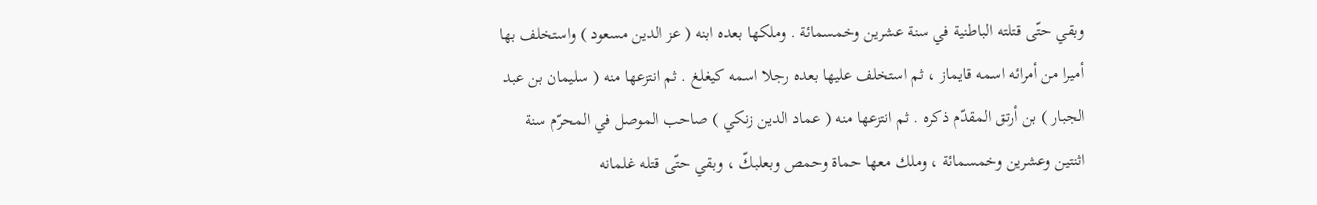وبقي حتّى قتلته الباطنية في سنة عشرين وخمسمائة . وملكها بعده ابنه ( عز الدين مسعود ) واستخلف بها أميرا من أمرائه اسمه قايماز ، ثم استخلف عليها بعده رجلا اسمه كيغلغ . ثم انتزعها منه ( سليمان بن عبد الجبار ) بن أرتق المقدّم ذكره . ثم انتزعها منه ( عماد الدين زنكي ) صاحب الموصل في المحرّم سنة اثنتين وعشرين وخمسمائة ، وملك معها حماة وحمص وبعلبكّ ، وبقي حتّى قتله غلمانه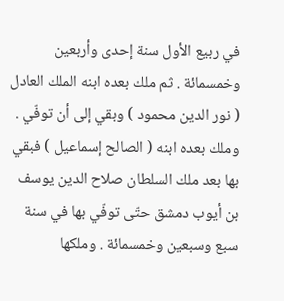في ربيع الأول سنة إحدى وأربعين وخمسمائة . ثم ملك بعده ابنه الملك العادل ( نور الدين محمود ) وبقي إلى أن توفّي . وملك بعده ابنه ( الصالح إسماعيل ) فبقي بها بعد ملك السلطان صلاح الدين يوسف بن أيوب دمشق حتّى توفّي بها في سنة سبع وسبعين وخمسمائة . وملكها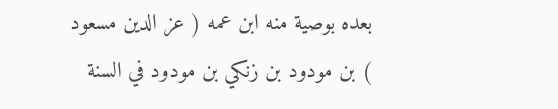بعده بوصية منه ابن عمه ( عز الدين مسعود ) بن مودود بن زنكي بن مودود في السنة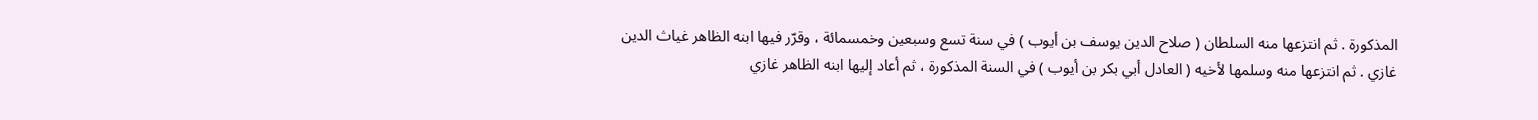المذكورة . ثم انتزعها منه السلطان ( صلاح الدين يوسف بن أيوب ) في سنة تسع وسبعين وخمسمائة ، وقرّر فيها ابنه الظاهر غياث الدين غازي . ثم انتزعها منه وسلمها لأخيه ( العادل أبي بكر بن أيوب ) في السنة المذكورة ، ثم أعاد إليها ابنه الظاهر غازي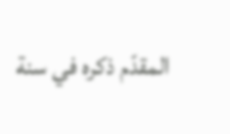المقدّم ذكره في سنة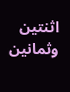اثنتين وثمانين